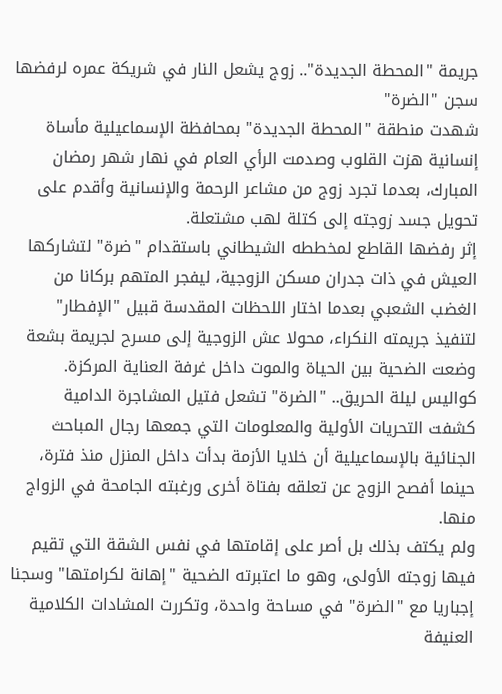جريمة "المحطة الجديدة".. زوج يشعل النار في شريكة عمره لرفضها سجن "الضرة"
شهدت منطقة "المحطة الجديدة" بمحافظة الإسماعيلية مأساة إنسانية هزت القلوب وصدمت الرأي العام في نهار شهر رمضان المبارك، بعدما تجرد زوج من مشاعر الرحمة والإنسانية وأقدم على تحويل جسد زوجته إلى كتلة لهب مشتعلة.
إثر رفضها القاطع لمخططه الشيطاني باستقدام "ضرة" لتشاركها العيش في ذات جدران مسكن الزوجية، ليفجر المتهم بركانا من الغضب الشعبي بعدما اختار اللحظات المقدسة قبيل "الإفطار" لتنفيذ جريمته النكراء، محولا عش الزوجية إلى مسرح لجريمة بشعة وضعت الضحية بين الحياة والموت داخل غرفة العناية المركزة.
كواليس ليلة الحريق.. "الضرة" تشعل فتيل المشاجرة الدامية
كشفت التحريات الأولية والمعلومات التي جمعها رجال المباحث الجنائية بالإسماعيلية أن خلايا الأزمة بدأت داخل المنزل منذ فترة، حينما أفصح الزوج عن تعلقه بفتاة أخرى ورغبته الجامحة في الزواج منها.
ولم يكتف بذلك بل أصر على إقامتها في نفس الشقة التي تقيم فيها زوجته الأولى، وهو ما اعتبرته الضحية "إهانة لكرامتها" وسجنا إجباريا مع "الضرة" في مساحة واحدة، وتكررت المشادات الكلامية العنيفة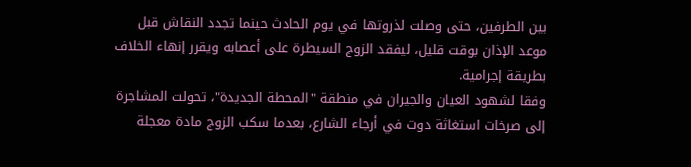بين الطرفين، حتى وصلت لذروتها في يوم الحادث حينما تجدد النقاش قبل موعد الإذان بوقت قليل، ليفقد الزوج السيطرة على أعصابه ويقرر إنهاء الخلاف بطريقة إجرامية.
وفقا لشهود العيان والجيران في منطقة "المحطة الجديدة"، تحولت المشاجرة إلى صرخات استغاثة دوت في أرجاء الشارع، بعدما سكب الزوج مادة معجلة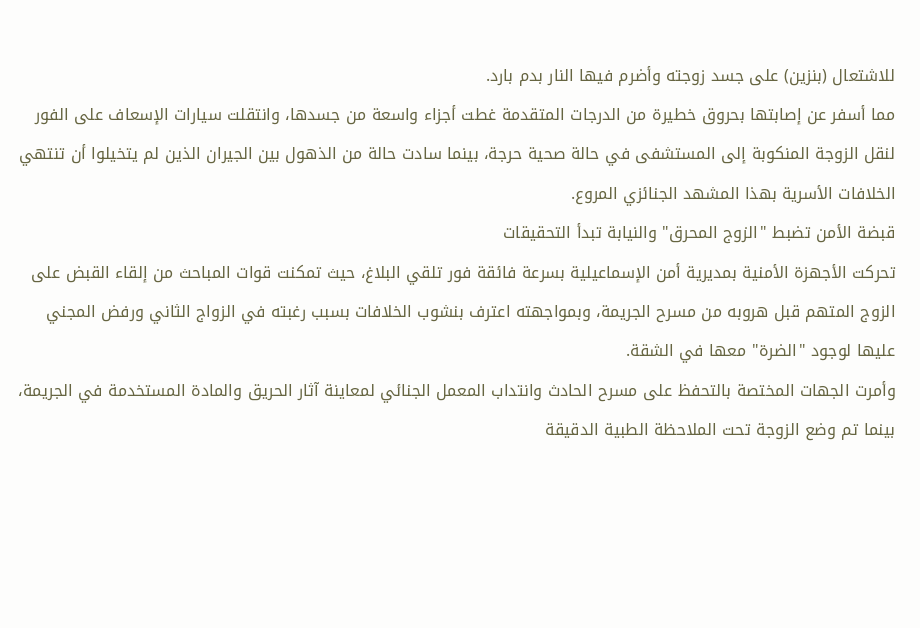للاشتعال (بنزين) على جسد زوجته وأضرم فيها النار بدم بارد.
مما أسفر عن إصابتها بحروق خطيرة من الدرجات المتقدمة غطت أجزاء واسعة من جسدها، وانتقلت سيارات الإسعاف على الفور لنقل الزوجة المنكوبة إلى المستشفى في حالة صحية حرجة، بينما سادت حالة من الذهول بين الجيران الذين لم يتخيلوا أن تنتهي الخلافات الأسرية بهذا المشهد الجنائزي المروع.
قبضة الأمن تضبط "الزوج المحرق" والنيابة تبدأ التحقيقات
تحركت الأجهزة الأمنية بمديرية أمن الإسماعيلية بسرعة فائقة فور تلقي البلاغ، حيث تمكنت قوات المباحث من إلقاء القبض على الزوج المتهم قبل هروبه من مسرح الجريمة، وبمواجهته اعترف بنشوب الخلافات بسبب رغبته في الزواج الثاني ورفض المجني عليها لوجود "الضرة" معها في الشقة.
وأمرت الجهات المختصة بالتحفظ على مسرح الحادث وانتداب المعمل الجنائي لمعاينة آثار الحريق والمادة المستخدمة في الجريمة، بينما تم وضع الزوجة تحت الملاحظة الطبية الدقيقة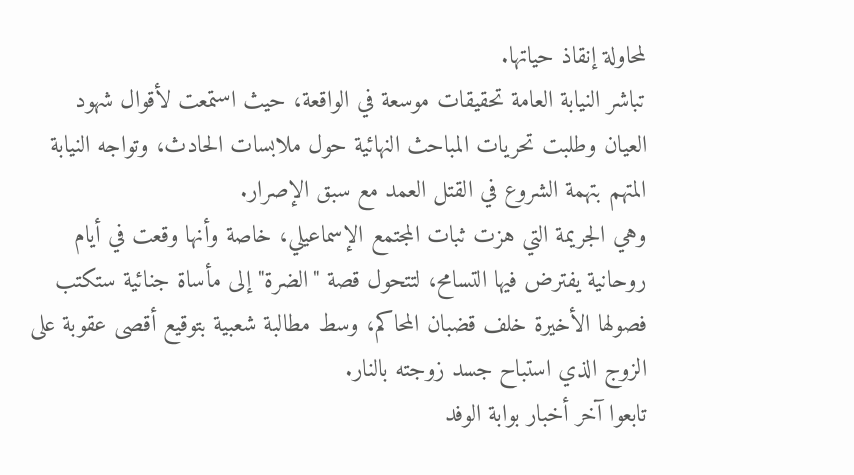لمحاولة إنقاذ حياتها.
تباشر النيابة العامة تحقيقات موسعة في الواقعة، حيث استمعت لأقوال شهود العيان وطلبت تحريات المباحث النهائية حول ملابسات الحادث، وتواجه النيابة المتهم بتهمة الشروع في القتل العمد مع سبق الإصرار.
وهي الجريمة التي هزت ثبات المجتمع الإسماعيلي، خاصة وأنها وقعت في أيام روحانية يفترض فيها التسامح، لتتحول قصة "الضرة" إلى مأساة جنائية ستكتب فصولها الأخيرة خلف قضبان المحاكم، وسط مطالبة شعبية بتوقيع أقصى عقوبة على الزوج الذي استباح جسد زوجته بالنار.
تابعوا آخر أخبار بوابة الوفد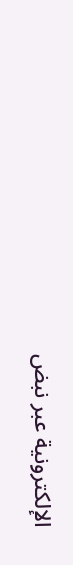الإلكترونية عبر نبض